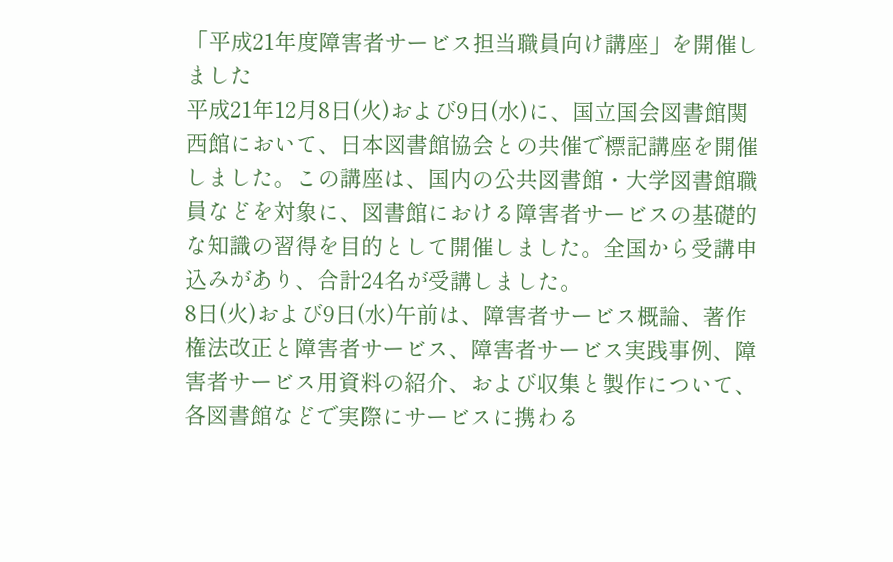「平成21年度障害者サービス担当職員向け講座」を開催しました
平成21年12月8日(火)および9日(水)に、国立国会図書館関西館において、日本図書館協会との共催で標記講座を開催しました。この講座は、国内の公共図書館・大学図書館職員などを対象に、図書館における障害者サービスの基礎的な知識の習得を目的として開催しました。全国から受講申込みがあり、合計24名が受講しました。
8日(火)および9日(水)午前は、障害者サービス概論、著作権法改正と障害者サービス、障害者サービス実践事例、障害者サービス用資料の紹介、および収集と製作について、各図書館などで実際にサービスに携わる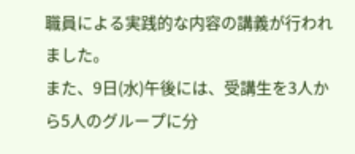職員による実践的な内容の講義が行われました。
また、9日(水)午後には、受講生を3人から5人のグループに分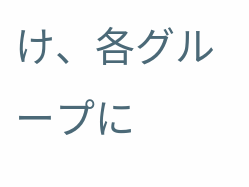け、各グループに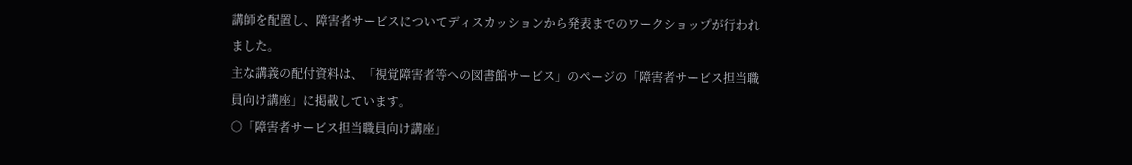講師を配置し、障害者サービスについてディスカッションから発表までのワークショップが行われました。
主な講義の配付資料は、「視覚障害者等への図書館サービス」のページの「障害者サービス担当職員向け講座」に掲載しています。
○「障害者サービス担当職員向け講座」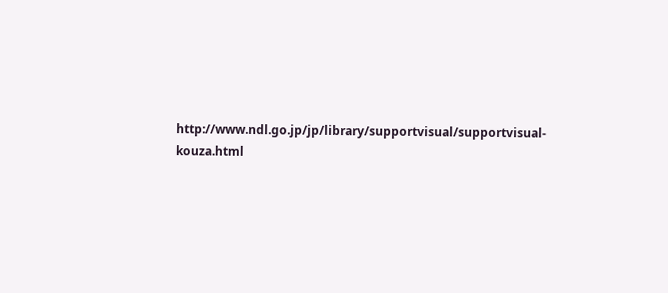http://www.ndl.go.jp/jp/library/supportvisual/supportvisual-kouza.html